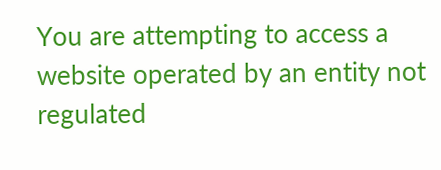You are attempting to access a website operated by an entity not regulated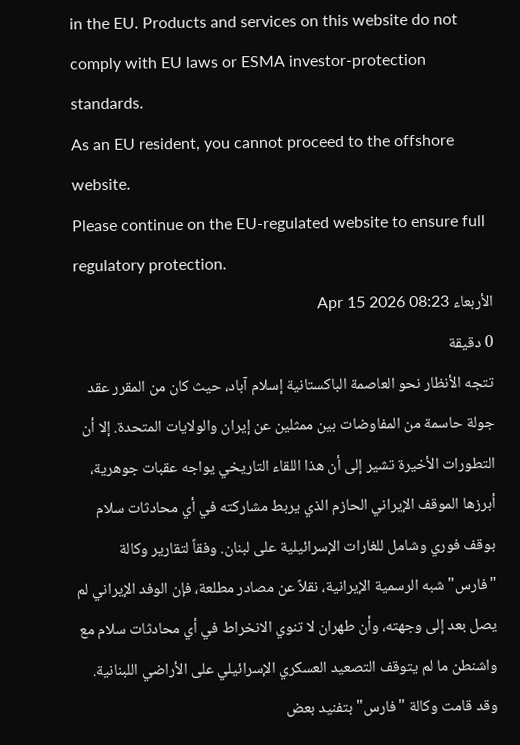in the EU. Products and services on this website do not comply with EU laws or ESMA investor-protection standards.
As an EU resident, you cannot proceed to the offshore website.
Please continue on the EU-regulated website to ensure full regulatory protection.
الأربعاء Apr 15 2026 08:23
0 دقيقة
تتجه الأنظار نحو العاصمة الباكستانية إسلام آباد، حيث كان من المقرر عقد جولة حاسمة من المفاوضات بين ممثلين عن إيران والولايات المتحدة. إلا أن التطورات الأخيرة تشير إلى أن هذا اللقاء التاريخي يواجه عقبات جوهرية، أبرزها الموقف الإيراني الحازم الذي يربط مشاركته في أي محادثات سلام بوقف فوري وشامل للغارات الإسرائيلية على لبنان. وفقاً لتقارير وكالة "فارس" شبه الرسمية الإيرانية، نقلاً عن مصادر مطلعة، فإن الوفد الإيراني لم يصل بعد إلى وجهته، وأن طهران لا تنوي الانخراط في أي محادثات سلام مع واشنطن ما لم يتوقف التصعيد العسكري الإسرائيلي على الأراضي اللبنانية.
وقد قامت وكالة "فارس" بتفنيد بعض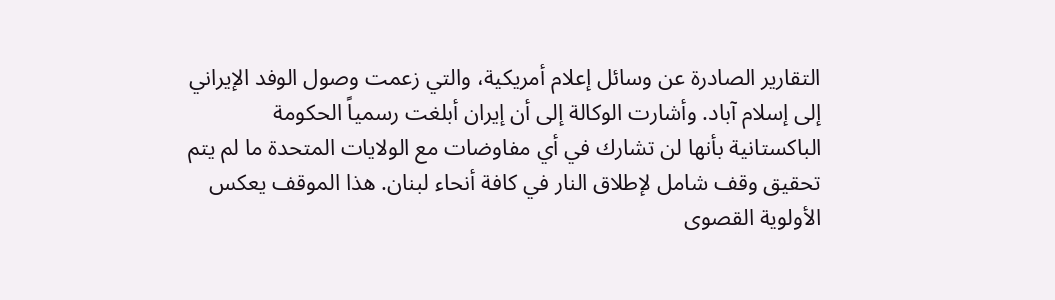التقارير الصادرة عن وسائل إعلام أمريكية، والتي زعمت وصول الوفد الإيراني إلى إسلام آباد. وأشارت الوكالة إلى أن إيران أبلغت رسمياً الحكومة الباكستانية بأنها لن تشارك في أي مفاوضات مع الولايات المتحدة ما لم يتم تحقيق وقف شامل لإطلاق النار في كافة أنحاء لبنان. هذا الموقف يعكس الأولوية القصوى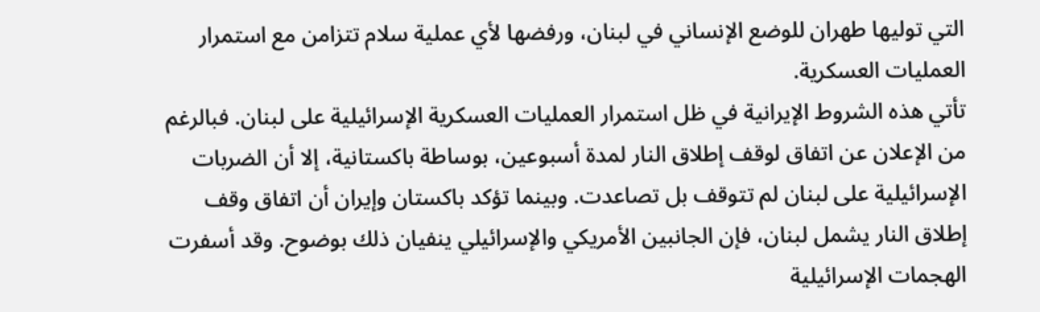التي توليها طهران للوضع الإنساني في لبنان، ورفضها لأي عملية سلام تتزامن مع استمرار العمليات العسكرية.
تأتي هذه الشروط الإيرانية في ظل استمرار العمليات العسكرية الإسرائيلية على لبنان. فبالرغم من الإعلان عن اتفاق لوقف إطلاق النار لمدة أسبوعين، بوساطة باكستانية، إلا أن الضربات الإسرائيلية على لبنان لم تتوقف بل تصاعدت. وبينما تؤكد باكستان وإيران أن اتفاق وقف إطلاق النار يشمل لبنان، فإن الجانبين الأمريكي والإسرائيلي ينفيان ذلك بوضوح. وقد أسفرت الهجمات الإسرائيلية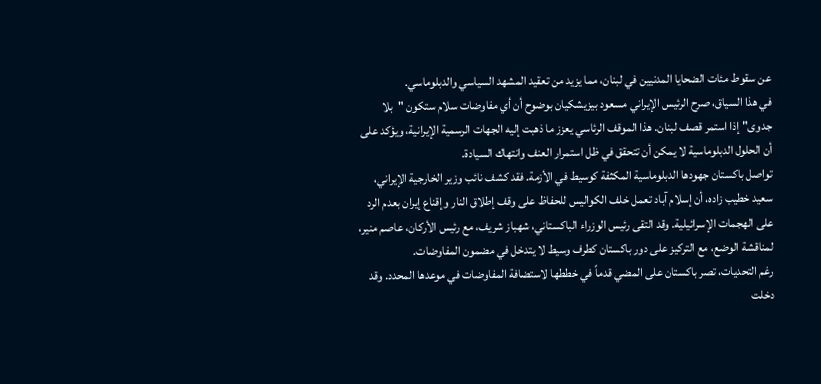عن سقوط مئات الضحايا المدنيين في لبنان، مما يزيد من تعقيد المشهد السياسي والدبلوماسي.
في هذا السياق، صرح الرئيس الإيراني مسعود بيزيشكيان بوضوح أن أي مفاوضات سلام ستكون "بلا جدوى" إذا استمر قصف لبنان. هذا الموقف الرئاسي يعزز ما ذهبت إليه الجهات الرسمية الإيرانية، ويؤكد على أن الحلول الدبلوماسية لا يمكن أن تتحقق في ظل استمرار العنف وانتهاك السيادة.
تواصل باكستان جهودها الدبلوماسية المكثفة كوسيط في الأزمة. فقد كشف نائب وزير الخارجية الإيراني، سعيد خطيب زاده، أن إسلام آباد تعمل خلف الكواليس للحفاظ على وقف إطلاق النار وإقناع إيران بعدم الرد على الهجمات الإسرائيلية. وقد التقى رئيس الوزراء الباكستاني، شهباز شريف، مع رئيس الأركان، عاصم منير، لمناقشة الوضع، مع التركيز على دور باكستان كطرف وسيط لا يتدخل في مضمون المفاوضات.
رغم التحديات، تصر باكستان على المضي قدماً في خططها لاستضافة المفاوضات في موعدها المحدد. وقد دخلت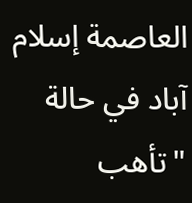العاصمة إسلام آباد في حالة "تأهب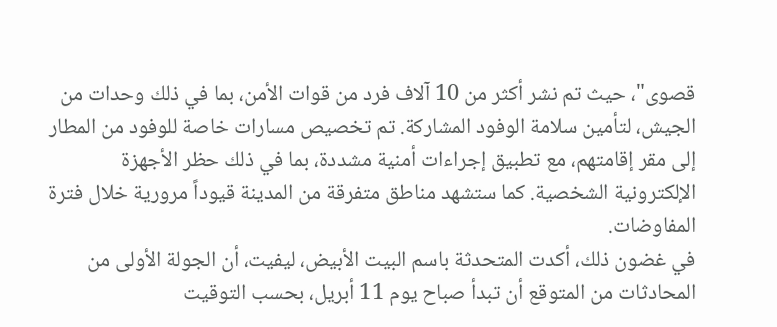قصوى"، حيث تم نشر أكثر من 10 آلاف فرد من قوات الأمن، بما في ذلك وحدات من الجيش، لتأمين سلامة الوفود المشاركة. تم تخصيص مسارات خاصة للوفود من المطار إلى مقر إقامتهم، مع تطبيق إجراءات أمنية مشددة، بما في ذلك حظر الأجهزة الإلكترونية الشخصية. كما ستشهد مناطق متفرقة من المدينة قيوداً مرورية خلال فترة المفاوضات.
في غضون ذلك، أكدت المتحدثة باسم البيت الأبيض، ليفيت، أن الجولة الأولى من المحادثات من المتوقع أن تبدأ صباح يوم 11 أبريل، بحسب التوقيت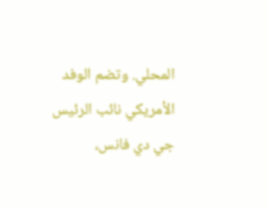المحلي. وتضم الوفد الأمريكي نائب الرئيس جي دي فانس،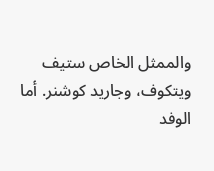والممثل الخاص ستيف ويتكوف، وجاريد كوشنر. أما الوفد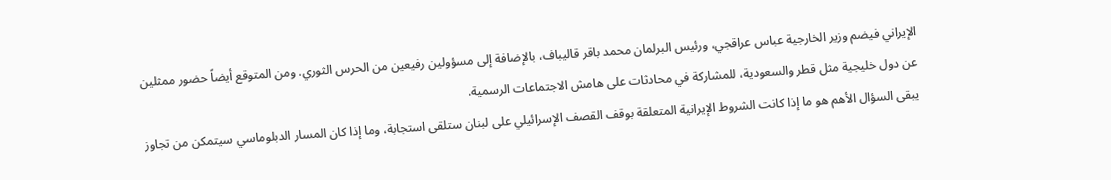الإيراني فيضم وزير الخارجية عباس عراقجي، ورئيس البرلمان محمد باقر قاليباف، بالإضافة إلى مسؤولين رفيعين من الحرس الثوري. ومن المتوقع أيضاً حضور ممثلين عن دول خليجية مثل قطر والسعودية، للمشاركة في محادثات على هامش الاجتماعات الرسمية.
يبقى السؤال الأهم هو ما إذا كانت الشروط الإيرانية المتعلقة بوقف القصف الإسرائيلي على لبنان ستلقى استجابة، وما إذا كان المسار الدبلوماسي سيتمكن من تجاوز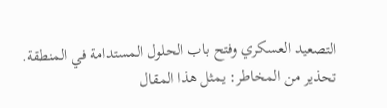التصعيد العسكري وفتح باب الحلول المستدامة في المنطقة.
تحذير من المخاطر: يمثل هذا المقال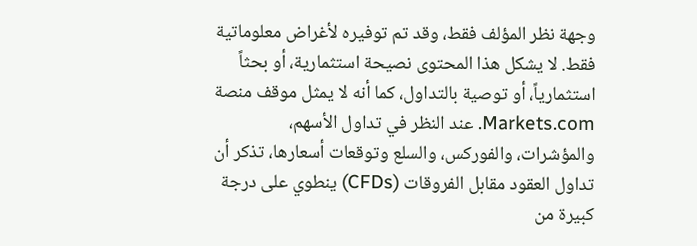وجهة نظر المؤلف فقط، وقد تم توفيره لأغراض معلوماتية فقط. لا يشكل هذا المحتوى نصيحة استثمارية، أو بحثاً استثمارياً، أو توصية بالتداول، كما أنه لا يمثل موقف منصة Markets.com. عند النظر في تداول الأسهم، والمؤشرات، والفوركس، والسلع وتوقعات أسعارها، تذكر أن تداول العقود مقابل الفروقات (CFDs) ينطوي على درجة كبيرة من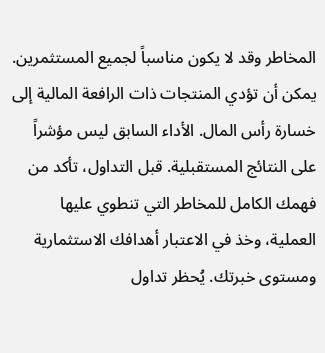المخاطر وقد لا يكون مناسباً لجميع المستثمرين. يمكن أن تؤدي المنتجات ذات الرافعة المالية إلى خسارة رأس المال. الأداء السابق ليس مؤشراً على النتائج المستقبلية. قبل التداول، تأكد من فهمك الكامل للمخاطر التي تنطوي عليها العملية، وخذ في الاعتبار أهدافك الاستثمارية ومستوى خبرتك. يُحظر تداول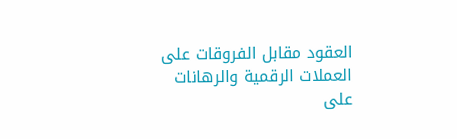العقود مقابل الفروقات على العملات الرقمية والرهانات على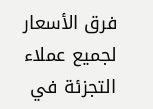فرق الأسعار لجميع عملاء التجزئة في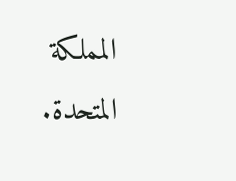المملكة المتحدة.